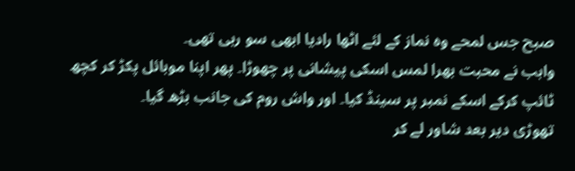صبح جس لمحے وہ نماز کے لئے اٹھا راديا ابھی سو رہی تھی۔
واہب نے محبت بھرا لمس اسکی پيشانی پر چھوڑا۔ پھر اپنا موبائل پکڑ کر کچھ ٹائپ کرکے اسکے نمبر پر سينڈ کيا۔ اور واش روم کی جانب بڑھ گيا۔
تھوڑی دير بعد شاور لے کر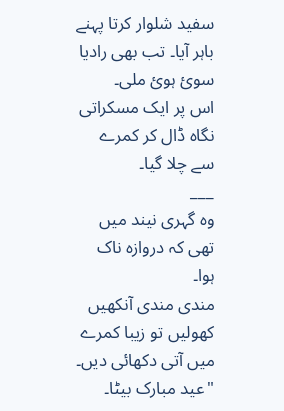سفيد شلوار کرتا پہنے باہر آيا۔ تب بھی راديا سوئ ہوئ ملی۔
اس پر ايک مسکراتی نگاہ ڈال کر کمرے سے چلا گيا۔
___
وہ گہری نيند ميں تھی کہ دروازہ ناک ہوا۔
مندی مندی آنکھيں کھوليں تو زيبا کمرے ميں آتی دکھائی ديں۔
"عيد مبارک بيٹا۔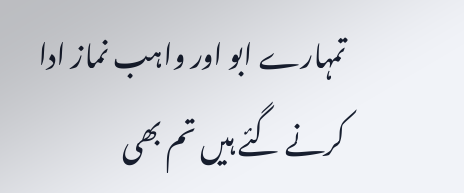تمہارے ابو اور واہب نماز ادا کرنے گئے ہيں تم بھی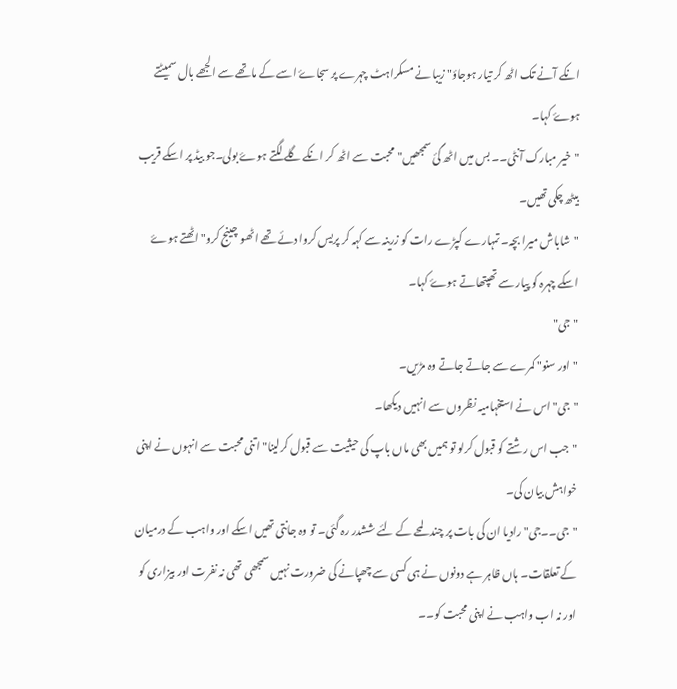انکے آنے تک اٹھ کر تيار ہوجاؤ" زيبا نے مسکراہٹ چہرے پر سجاۓ اسے کے ماتھے سے الجھے بال سميٹتے ہوۓ کہا۔
"خير مبارک آنٹی۔۔ بس ميں اٹھ گئ سمجھيں" محبت سے اٹھ کر انکے گلے لگتے ہوۓ بولی۔جو بيڈ پر اسکے قريب بيٹھ چکی تھيں۔
"شاباش ميرا بچہ۔ تمہارے کپڑے رات کو زرينہ سے کہہ کر پريس کروا دئے تھے اٹھو چينج کرو" اٹھتے ہوۓ اسکے چہرہ کو پيار سے تھپتھاتے ہوۓ کہا۔
"جی"
"اور سنو" کمرے سے جاتے جاتے وہ مڑيں۔
"جی" اس نے استفہاميہ نظروں سے انہيں ديکھا۔
"جب اس رشتے کو قبول کرلو تو ہميں بھی ماں باپ کی حيثيت سے قبول کرلينا" اتنی محبت سے انہوں نے اپنی خواہش بيان کی۔
"جی۔۔جی" راديا ان کی بات پر چند لمحے کے لئے ششدر رہ گئی۔ تو وہ جانتی تھيں اسکے اور واہب کے درميان کے تعلقات۔ ہاں ظاہر ہے دونوں نے ہی کسی سے چھپانے کی ضرورت نہيں سمجھی تھی نہ نفرت اور بيزاری کو
اور نہ اب واہب نے اپنی محبت کو۔۔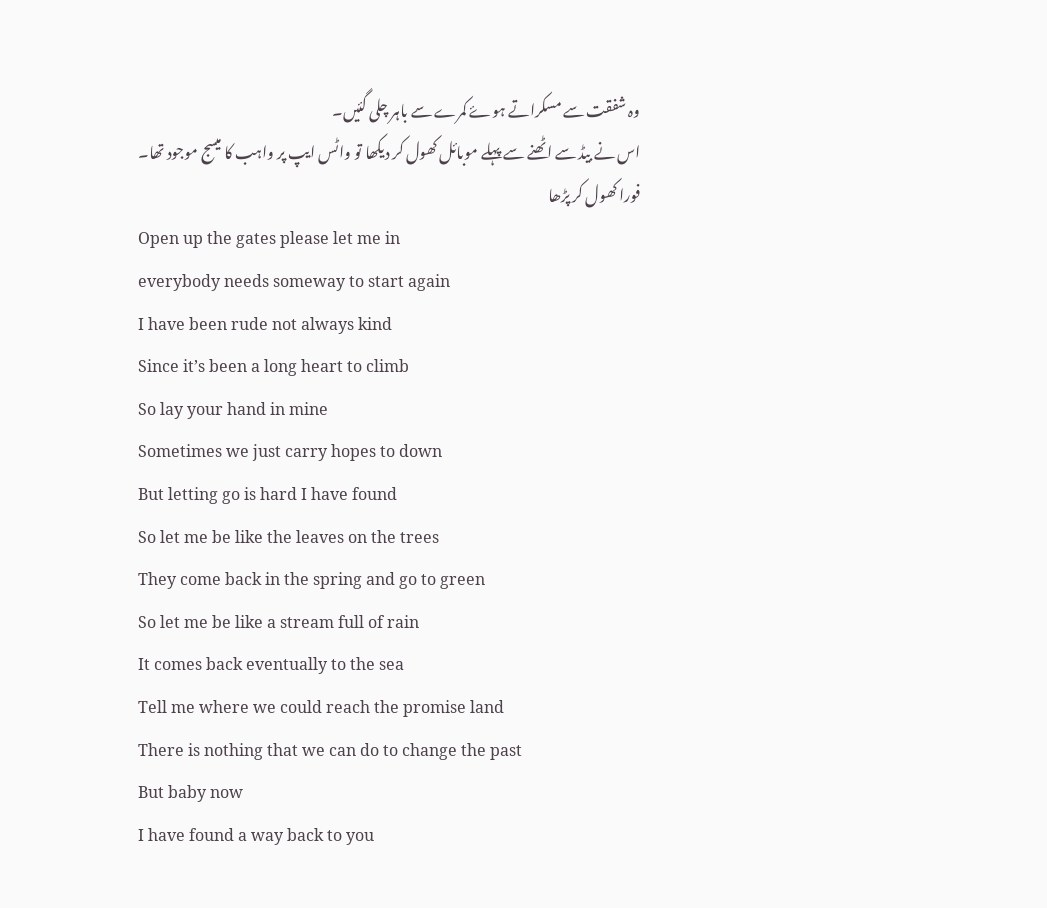وہ شفقت سے مسکراتے ہوۓ کمرے سے باہر چلی گئيں۔
اس نے بيڈ سے اٹھنے سے پہلے موبائل کھول کر ديکھا تو واٹس ايپ پر واہب کا ميسج موجود تھا۔
فورا کھول کر پڑھا
Open up the gates please let me in
everybody needs someway to start again
I have been rude not always kind
Since it’s been a long heart to climb
So lay your hand in mine
Sometimes we just carry hopes to down
But letting go is hard I have found
So let me be like the leaves on the trees
They come back in the spring and go to green
So let me be like a stream full of rain
It comes back eventually to the sea
Tell me where we could reach the promise land
There is nothing that we can do to change the past
But baby now
I have found a way back to you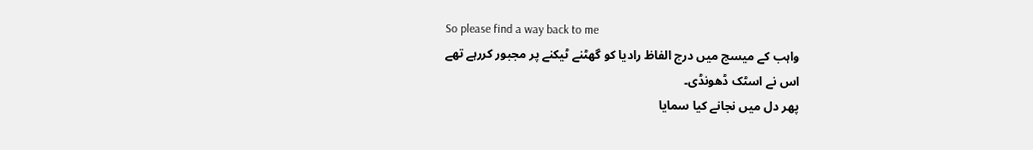So please find a way back to me
واہب کے ميسج ميں درج الفاظ راديا کو گھٹنے ٹيکنے پر مجبور کررہے تھے
اس نے اسٹک ڈھونڈی۔
پھر دل ميں نجانے کيا سمايا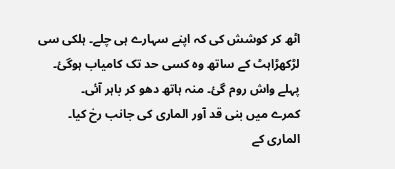اٹھ کر کوشش کی کہ اپنے سہارے ہی چلے۔ ہلکی سی لڑکھڑاہٹ کے ساتھ وہ کسی حد تک کامياب ہوگئ۔
پہلے واش روم گئ۔ منہ ہاتھ دھو کر باہر آئی۔
کمرے ميں بنی قد آور الماری کی جانب رخ کيا۔
الماری کے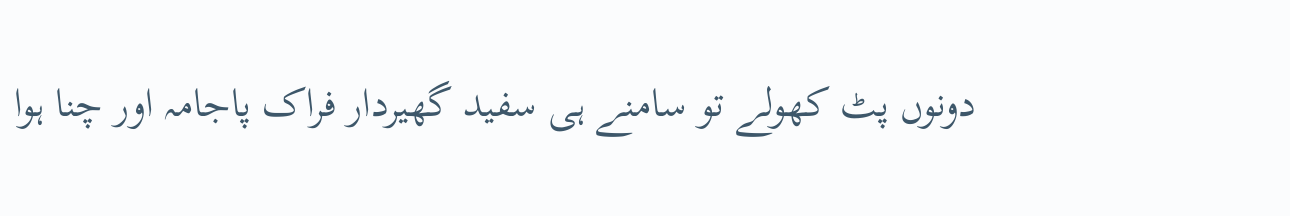دونوں پٹ کھولے تو سامنے ہی سفيد گھيردار فراک پاجامہ اور چنا ہوا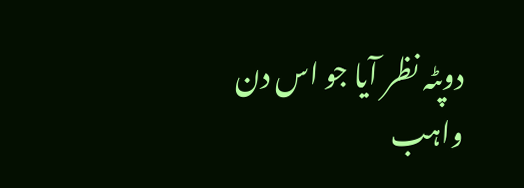دوپٹہ نظر آيا جو اس دن واہب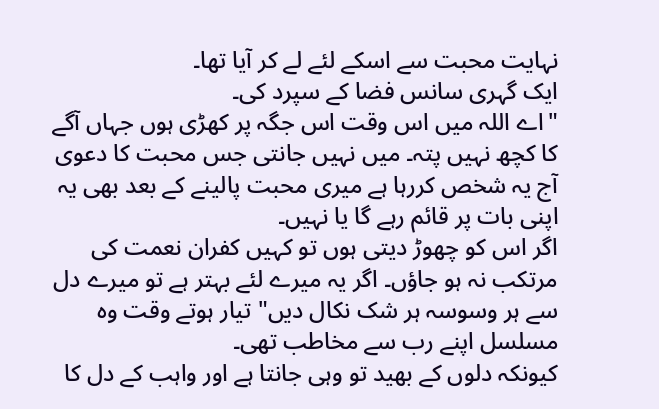نہايت محبت سے اسکے لئے لے کر آيا تھا۔
ايک گہری سانس فضا کے سپرد کی۔
"اے اللہ ميں اس وقت اس جگہ پر کھڑی ہوں جہاں آگے کا کچھ نہيں پتہ۔ ميں نہيں جانتی جس محبت کا دعوی آج يہ شخص کررہا ہے ميری محبت پالينے کے بعد بھی يہ اپنی بات پر قائم رہے گا يا نہيں۔
اگر اس کو چھوڑ ديتی ہوں تو کہيں کفران نعمت کی مرتکب نہ ہو جاؤں۔ اگر يہ ميرے لئے بہتر ہے تو ميرے دل سے ہر وسوسہ ہر شک نکال ديں" تيار ہوتے وقت وہ مسلسل اپنے رب سے مخاطب تھی۔
کيونکہ دلوں کے بھيد تو وہی جانتا ہے اور واہب کے دل کا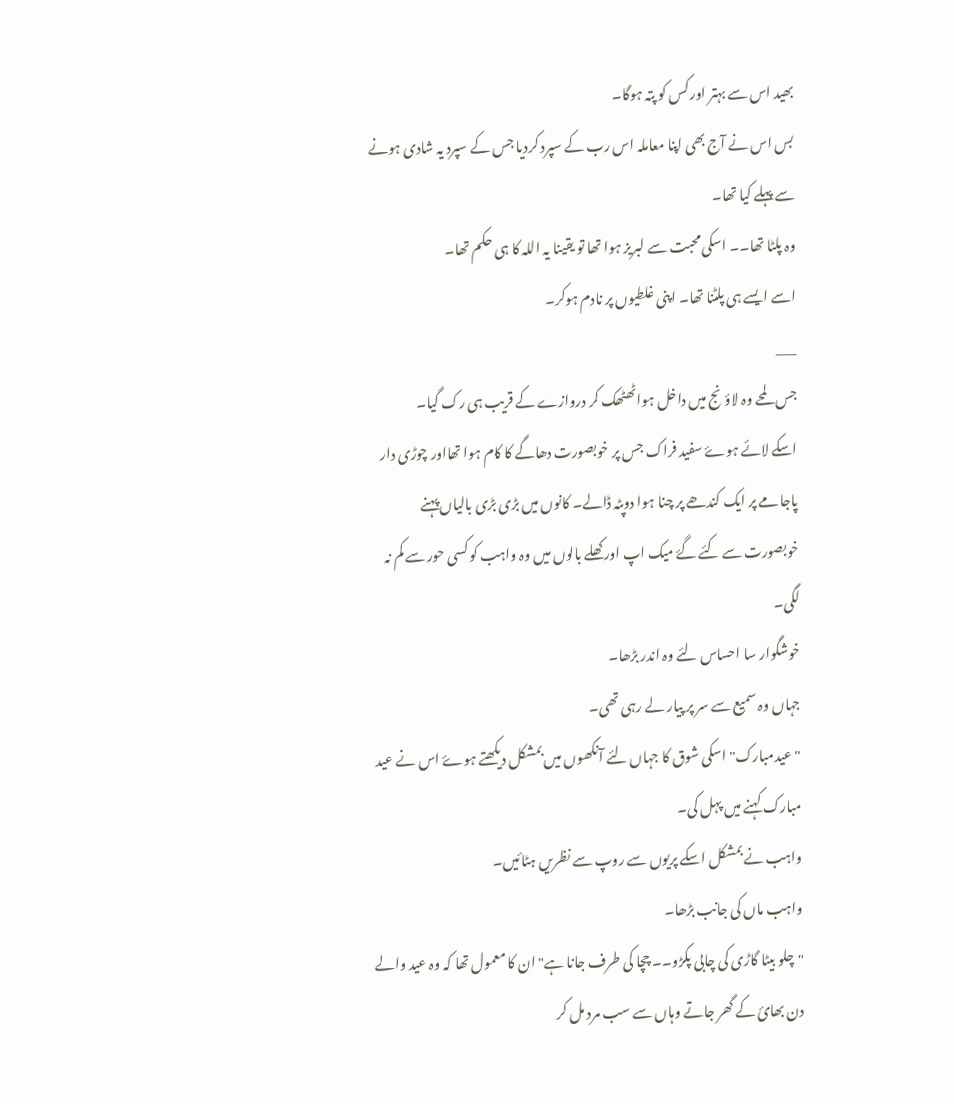بھيد اس سے بہتر اور کس کو پتہ ہوگا۔
بس اس نے آج بھی اپنا معاملہ اس رب کے سپرد کرديا جس کے سپرد يہ شادی ہونے سے پہلے کيا تھا۔
وہ پلٹا تھا۔۔ اسکی محبت سے لبريز ہوا تھا تو يقينا يہ اللہ کا ہی حکم تھا۔
اسے ايسے ہی پلٹنا تھا۔ اپنی غلطيوں پر نادم ہوکر۔
___
جس لمحے وہ لاؤنج ميں داخل ہواٹھٹھک کر دروازے کے قريب ہی رک گيا۔
اسکے لائے ہوۓ سفيد فراک جس پر خوبصورت دھاگے کا کام ہوا تھااور چوڑی دار پاجامے پر ايک کندھے پر چنا ہوا دوپٹہ ڈالے۔ کانوں ميں بڑی بڑی بالياں پہنے خوبصورت سے کئے گۓ ميک اپ اور کھلے بالوں ميں وہ واہب کو کسی حور سے کم نہ لگی۔
خوشگوار سا احساس لئے وہ اندر بڑھا۔
جہاں وہ سميع سے سر پر پيار لے رہی تھی۔
"عيدمبارک" اسکی شوق کا جہاں لئے آنکھوں ميں بمشکل ديکھتے ہوۓ اس نے عيد مبارک کہنے ميں پہل کی۔
واہب نے بمشکل اسکے پريوں سے روپ سے نظريں ہٹائيں۔
واہب ماں کی جانب بڑھا۔
"چلو بيٹا گاڑی کی چابی پکڑو۔۔ چچا کی طرف جانا ہے" ان کا معمول تھا کہ وہ عيد والے دن بھائ کے گھر جاتے وہاں سے سب مرد مل کر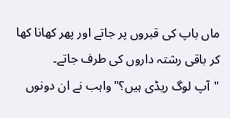ماں باپ کی قبروں پر جاتے اور پھر کھانا کھا کر باقی رشتہ داروں کی طرف جاتے۔
"آپ لوگ ريڈی ہيں؟" واہب نے ان دونوں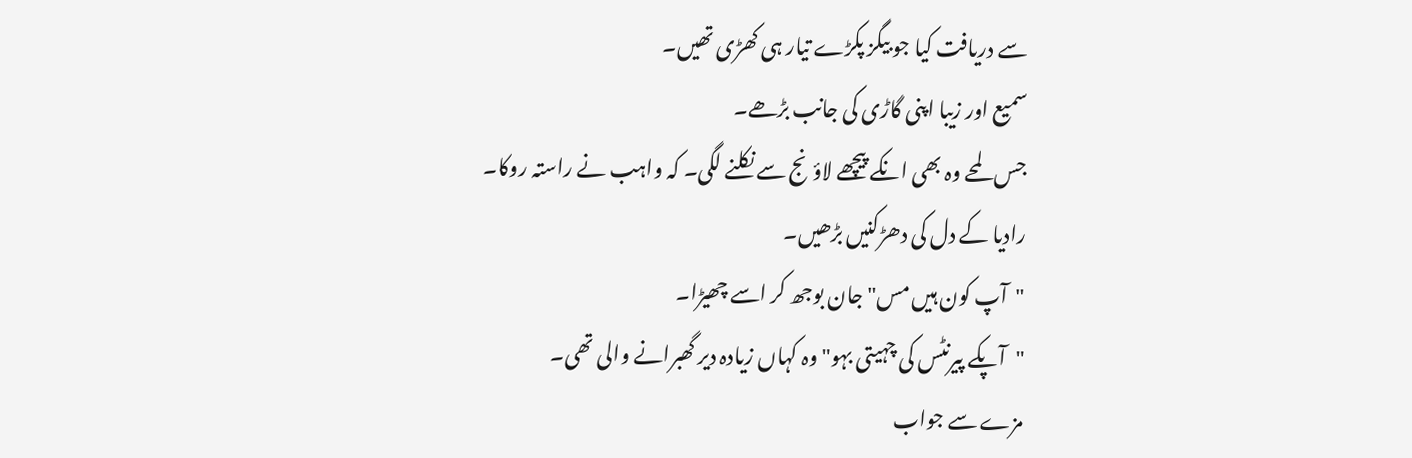سے دريافت کيا جو بيگز پکڑے تيار ہی کھڑی تھيں۔
سميع اور زيبا اپنی گاڑی کی جانب بڑھے۔
جس لمحے وہ بھی انکے پيچھے لاؤنج سے نکلنے لگی۔ کہ واہب نے راستہ روکا۔
راديا کے دل کی دھڑکنيں بڑھيں۔
"آپ کون ہيں مس" جان بوجھ کر اسے چھيڑا۔
"آپکے پيرنٹس کی چہيتی بہو" وہ کہاں زيادہ دير گھبرانے والی تھی۔
مزے سے جواب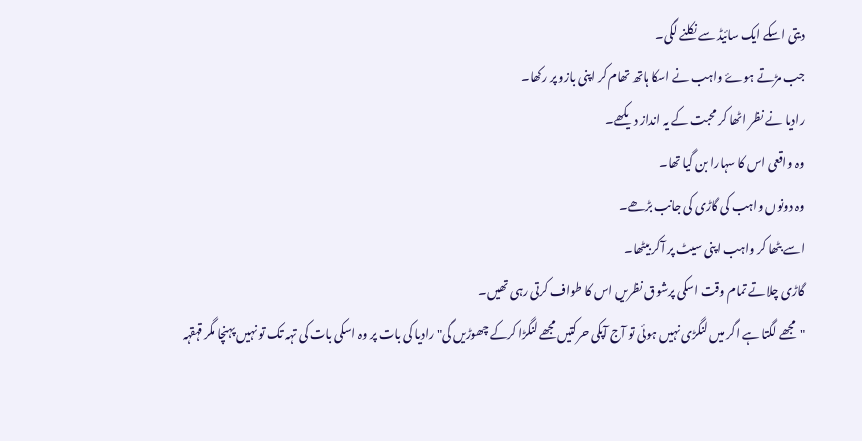دیتی اسکے ايک سائيڈ سے نکلنے لگی۔
جب مڑتے ہوۓ واہب نے اسکا ہاتھ تھام کر اپنی بازو پر رکھا۔
راديا نے نظر اٹھا کر محبت کے يہ انداز ديکھے۔
وہ واقعی اس کا سہارا بن گيا تھا۔
وہ دونوں واہب کی گاڑی کی جانب بڑھے۔
اسے بٹھا کر واہب اپنی سيٹ پر آکر بيٹھا۔
گاڑی چلاتے تمام وقت اسکی پرشوق نظريں اس کا طواف کرتی رہی تھيں۔
"مجھے لگتا ہے اگر ميں لنگڑی نہيں ہوئی تو آج آپکی حرکتيں مجھے لنگڑا کرکے چھوڑيں گی" راديا کی بات پر وہ اسکی بات کی تہہ تک تو نہيں پہنچا مگر قہقہہ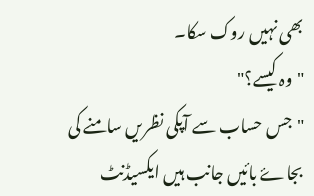بھی نہيں روک سکا۔
"وہ کيسے؟"
"جس حساب سے آپکی نظريں سامنے کی بجاۓ بائيں جانب ہيں ايکسيڈنٹ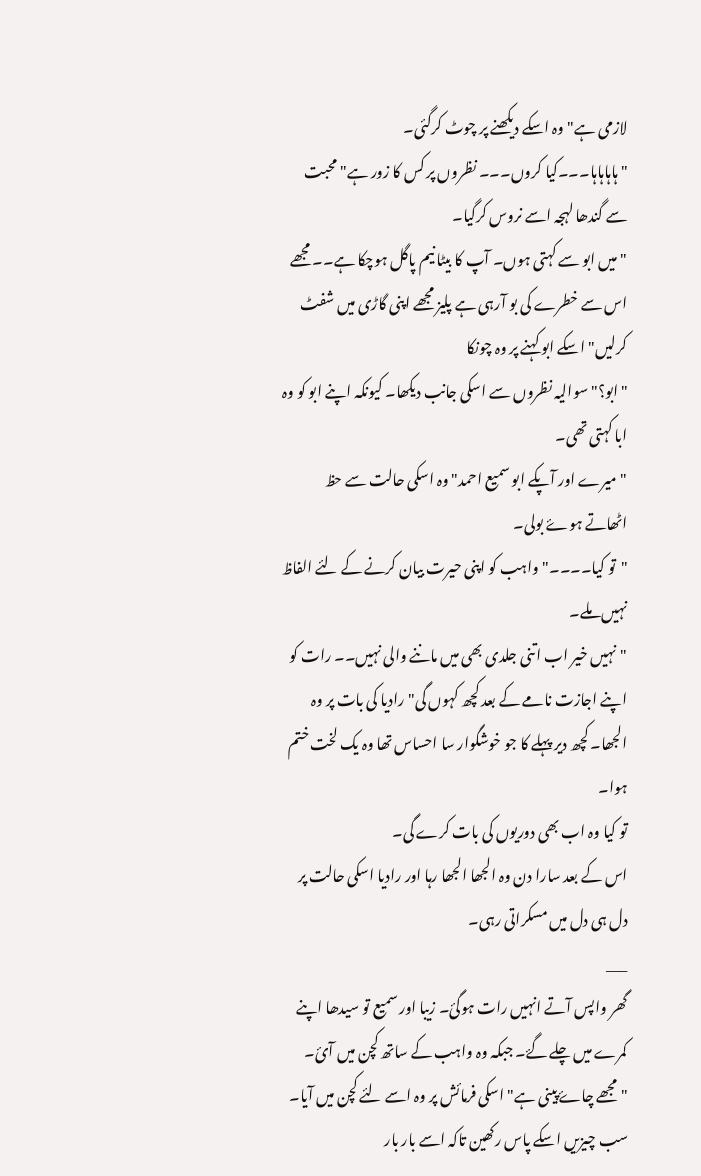لازمی ہے" وہ اسکے ديکھنے پر چوٹ کرگئی۔
"ہاہاہاہا۔۔۔کيا کروں۔۔۔ نظروں پر کس کا زور ہے" محبت سے گندھا لہجہ اسے نروس کرگيا۔
"ميں ابو سے کہتی ہوں۔ آپ کا بيٹا نيم پاگل ہوچکا ہے۔۔ مجھے اس سے خطرے کی بو آرہی ہے پليز مجھے اپنی گاڑی ميں شفٹ کرليں" اسکے ابو کہنے پر وہ چونکا
"ابو؟" سواليہ نظروں سے اسکی جانب ديکھا۔ کيونکہ اپنے ابو کو وہ ابا کہتی تھی۔
"ميرے اور آپکے ابو سميع احمد" وہ اسکی حالت سے حظ اٹھاتے ہوۓ بولی۔
"تو کيا۔۔۔۔"واہب کو اپنی حيرت بيان کرنے کے لئے الفاظ نہيں ملے۔
"نہيں خير اب اتنی جلدی بھی ميں ماننے والی نہيں۔۔ رات کو اپنے اجازت نامے کے بعد کچھ کہوں گی" راديا کی بات پر وہ الجھا۔ کچھ دير پہلے کا جو خوشگوار سا احساس تھا وہ يک لخت ختم ہوا۔
تو کيا وہ اب بھی دوريوں کی بات کرے گی۔
اس کے بعد سارا دن وہ الجھا الجھا رہا اور راديا اسکی حالت پر دل ہی دل ميں مسکراتی رہی۔
___
گھر واپس آتے انہيں رات ہوگئ۔ زيبا اور سميع تو سيدھا اپنے کمرے ميں چلے گۓ۔ جبکہ وہ واہب کے ساتھ کچن ميں آئ۔
"مجھے چاۓ پينی ہے" اسکی فرمائش پر وہ اسے لئے کچن ميں آيا۔
سب چيزيں اسکے پاس رکھين تاکہ اسے بار بار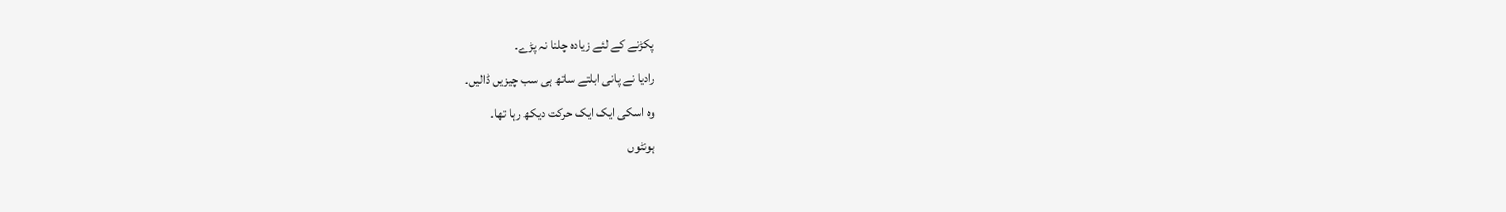پکڑنے کے لئے زيادہ چلنا نہ پڑے۔
راديا نے پانی ابلتے ساتھ ہی سب چيزيں ڈاليں۔
وہ اسکی ايک ايک حرکت ديکھ رہا تھا۔
ہونٹوں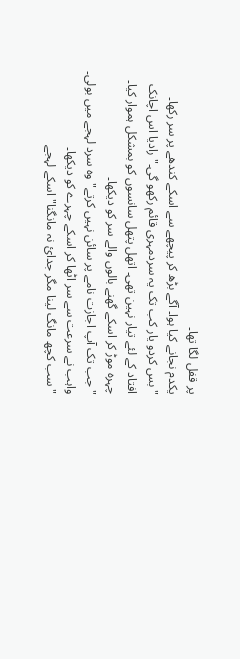پر قفل لگا تھا۔
يکدم نجانے کيا ہوا۔ آگے بڑھ کر پيچھے سے اسکے کندھے پر سر رکھا۔
"بس کردو يار کب تک يہ سردمہری قائم رکھو گی۔" راديا اس اچانک افتاد کے لئے تيار نہين تھی۔ اتھل پتھل سانسوں کو بمشکل ہموار کيا۔ چہرہ موڑ کر اسکے گھنے بالوں والے سر کو ديکھا۔
"جب تک آپ اجازت نامے پر سائن نہيں کرتے" وہ سرد لہجے ميں بولی۔
واہب نے سرعت سے سر اٹھا کر اسکے چہرے کو دیکھا۔
"سب کچھ مانگ لينا مگر جدائ نہ مانگنا" اسکے لہجے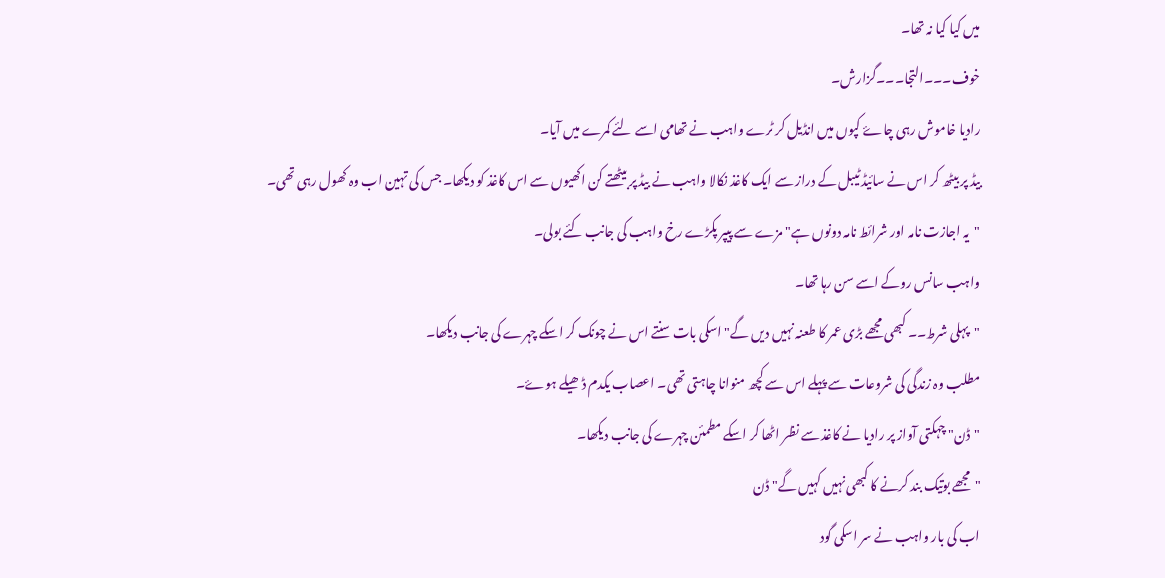ميں کيا کيا نہ تھا۔
خوف۔۔۔التجا۔۔۔گزارش۔
راديا خاموش رہی چاۓ کپوں ميں انڈيل کر ٹرے واہب نے تھامی اسے لئے کمرے ميں آيا۔
بيڈ پر بيٹھ کر اس نے سائيڈ ٹيبل کے دراز سے ايک کاغذ نکالا واہب نے بيڈ پر بيٹھتے کن اکھيوں سے اس کاغذ کو ديکھا۔ جس کی تہين اب وہ کھول رہی تھی۔
"يہ اجازت نامہ اور شرائط نامہ دونوں ہے" مزے سے پيپر پکڑے رخ واہب کی جانب کئے بولی۔
واہب سانس روکے اسے سن رہا تھا۔
"پہلی شرط۔۔ کبھی مجھے بڑی عمر کا طعنہ نہيں ديں گے" اسکی بات سنتے اس نے چونک کر اسکے چہرے کی جانب ديکھا۔
مطلب وہ زندگی کی شروعات سے پہلے اس سے کچھ منوانا چاہتی تھی۔ اعصاب يکدم ڈھيلے ہوۓ۔
"ڈن" چہکتی آواز پر راديا نے کاغذ سے نظر اٹھا کر اسکے مطمئن چہرے کی جانب ديکھا۔
"مجھے بوتيک بند کرنے کا کبھی نہيں کہيں گے" ڈن
اب کی بار واہب نے سر اسکی گود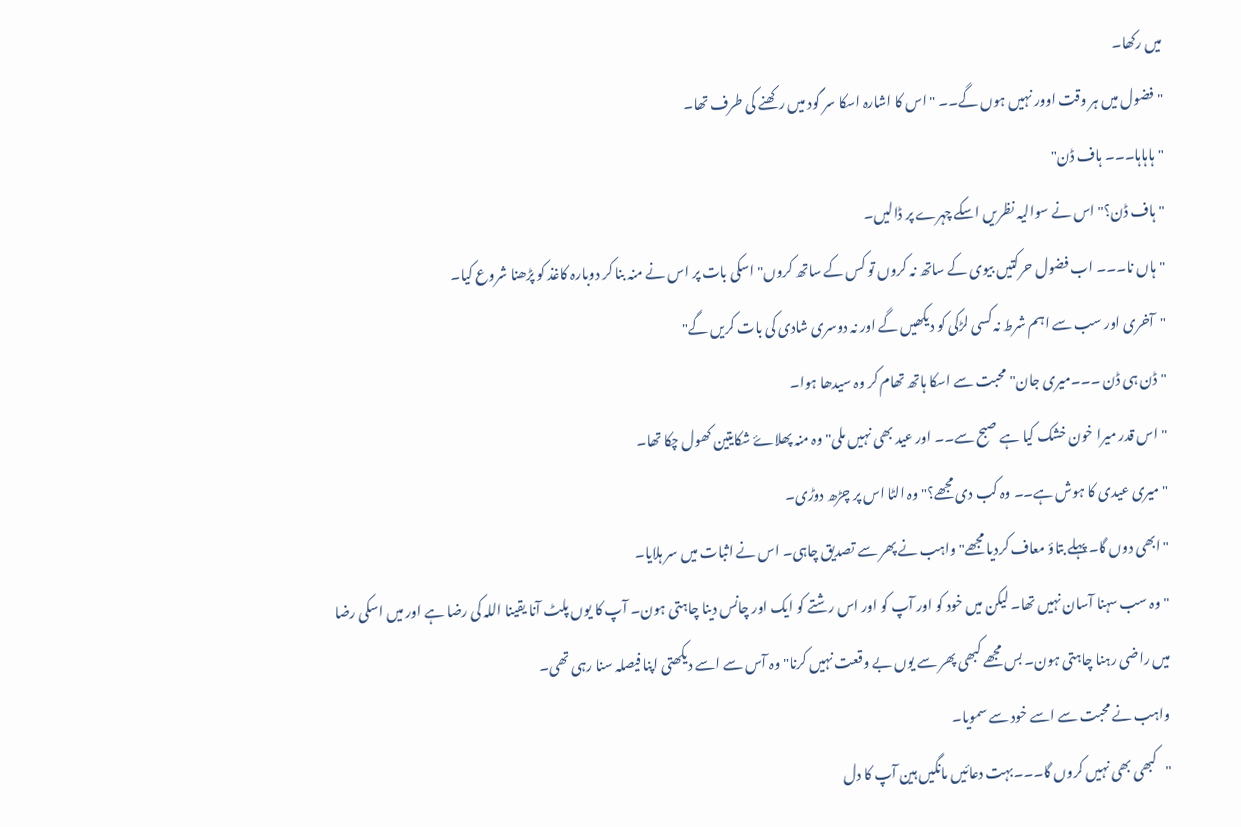ميں رکھا۔
"فضول ميں ہر وقت اوور نہيں ہوں گے۔۔ " اس کا اشارہ اسکا سر گود ميں رکھنے کی طرف تھا۔
"ہاہاہا۔۔۔ ہاف ڈن"
"ہاف ڈن؟" اس نے سواليہ نظريں اسکے چہرے پر ڈاليں۔
"ہاں نا۔۔۔ اب فضول حرکتيں بيوی کے ساتھ نہ کروں تو کس کے ساتھ کروں" اسکی بات پر اس نے منہ بنا کر دوبارہ کاغذ کو پڑھنا شروع کيا۔
"آخری اور سب سے اہم شرط نہ کسی لڑکی کو ديکھيں گے اور نہ دوسری شادی کی بات کريں گے"
"ڈن ہی ڈن ۔۔۔ميری جان" محبت سے اسکا ہاتھ تھام کر وہ سيدھا ہوا۔
"اس قدر ميرا خون خشک کيا ہے صبح سے۔۔ اور عيد بھی نہيں ملی" وہ منہ پھلاۓ شکايتين کھول چکا تھا۔
"ميری عيدی کا ہوش ہے۔۔ وہ کب دی مجھے؟" وہ الٹا اس پر چڑھ دوڑی۔
"ابھی دوں گا۔ پہلے بتاؤ معاف کرديا مجھے" واہب نے پھر سے تصديق چاہی۔ اس نے اثبات ميں سر ہلايا۔
"وہ سب سہنا آسان نہيں تھا۔ ليکن ميں خود کو اور آپ کو اور اس رشتے کو ايک اور چانس دينا چاہتی ہون۔ آپ کا يوں پلٹ آنا يقينا اللہ کی رضا ہے اور ميں اسکی رضا ميں راضی رہنا چاہتی ہون۔ بس مجھے کبھی پھر سے يوں بے وقعت نہيں کرنا" وہ آس سے اسے ديکھتی اپنا فيصلہ سنا رہی تھی۔
واہب نے محبت سے اسے خود سے سمويا۔
"کبھی بھی نہيں کروں گا۔۔۔بہت دعائيں مانگيں ہين آپ کا دل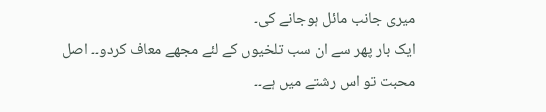ميری جانب مائل ہوجانے کی۔
ايک بار پھر سے ان سب تلخيوں کے لئے مجھے معاف کردو۔۔ اصل محبت تو اس رشتے ميں ہے۔۔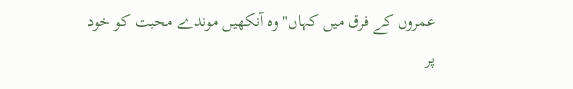عمروں کے فرق ميں کہاں" وہ آنکھيں موندے محبت کو خود پر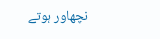نچھاور ہوتے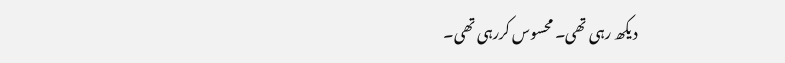دیکھ رہی تھی۔ محسوس کررہی تھی۔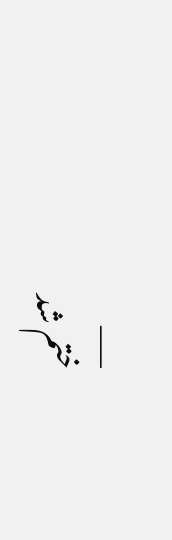___
ختم شد